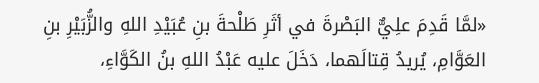«لمَّا قَدِمَ علِيٌّ البَصْرةَ في أثَرِ طَلْحةَ بنِ عُبَيْدِ اللهِ والزُّبَيْرِ بنِ العَوَّامِ، يُريدُ قِتالَهما، دَخَلَ عليه عَبْدُ اللهِ بنُ الكَوَّاءِ،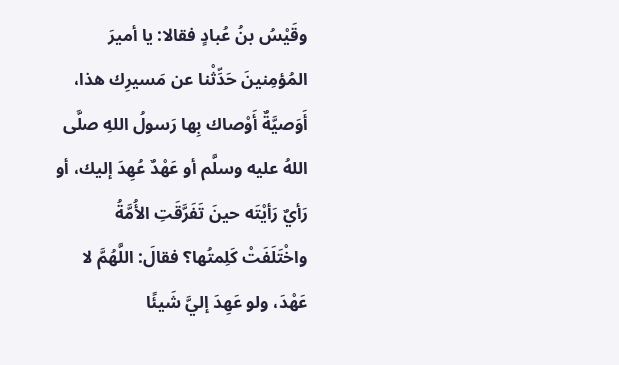وقَيْسُ بنُ عُبادٍ فقالا: يا أميرَ المُؤمِنينَ حَدِّثْنا عن مَسيرِك هذا، أَوَصيَّةٌ أَوْصاك بِها رَسولُ اللهِ صلَّى اللهُ عليه وسلَّم أو عَهْدٌ عُهِدَ إليك، أو رَأيٌ رَأيْتَه حينَ تَفَرَّقَتِ الأُمَّةُ واخْتَلَفَتْ كَلِمتُها؟ فقالَ: اللَّهُمَّ لا عَهْدَ، ولو عَهِدَ إليَّ شَيئًا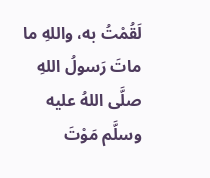لَقُمْتُ به، واللهِ ما ماتَ رَسولُ اللهِ صلَّى اللهُ عليه وسلَّم مَوْتَ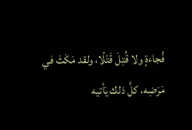فُجاءةٍ ولا قُتِلَ قَتْلًا، ولقد مَكَثَ في مَرَضِه، كلَّ ذلك يَأتيه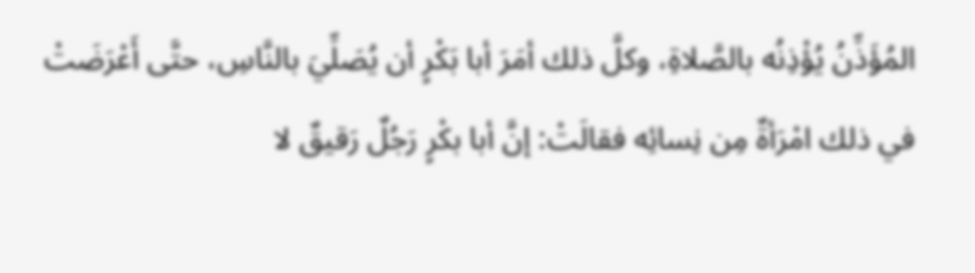المُؤَذِّنُ يُؤْذِنُه بالصَّلاةِ، وكلَّ ذلك أمَرَ أبا بَكْرٍ أن يُصَلِّيَ بالنَّاسِ، حتَّى أَعْرَضَتْ في ذلك امْرَأةٌ مِن نِسائِه فقالَتْ: إنَّ أبا بكْرٍ رَجُلٌ رَقيقٌ لا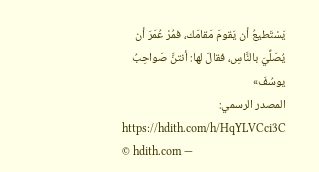يَسْتَطيعُ أن يَقومَ مَقامَك، فمُرْ عُمَرَ أن يُصَلِّيَ بالنَّاسِ، فقالَ لها: أنتنَّ صَواحِبُ يوسُفَ»
المصدر الرسمي: https://hdith.com/h/HqYLVCci3C
© hdith.com —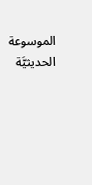الموسوعة الحديثيَّة